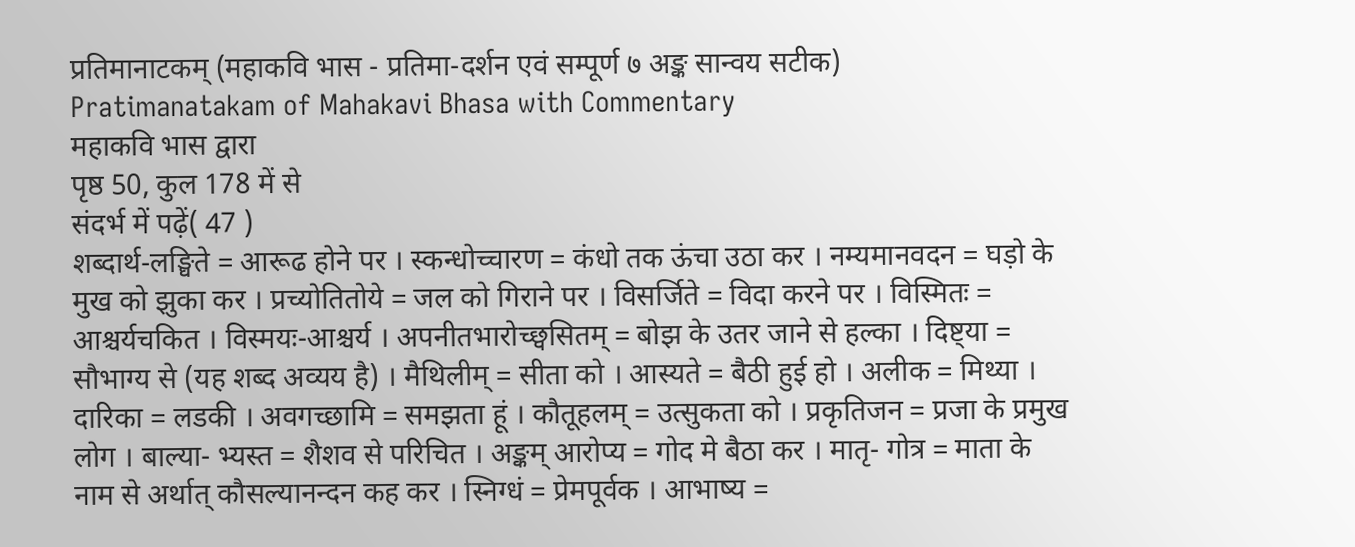प्रतिमानाटकम् (महाकवि भास - प्रतिमा-दर्शन एवं सम्पूर्ण ७ अङ्क सान्वय सटीक)
Pratimanatakam of Mahakavi Bhasa with Commentary
महाकवि भास द्वारा
पृष्ठ 50, कुल 178 में से
संदर्भ में पढ़ें( 47 )
शब्दार्थ-लङ्घिते = आरूढ होने पर । स्कन्धोच्चारण = कंधो तक ऊंचा उठा कर । नम्यमानवदन = घड़ो के मुख को झुका कर । प्रच्योतितोये = जल को गिराने पर । विसर्जिते = विदा करने पर । विस्मितः = आश्चर्यचकित । विस्मयः-आश्चर्य । अपनीतभारोच्छ्वसितम् = बोझ के उतर जाने से हल्का । दिष्ट्या = सौभाग्य से (यह शब्द अव्यय है) । मैथिलीम् = सीता को । आस्यते = बैठी हुई हो । अलीक = मिथ्या । दारिका = लडकी । अवगच्छामि = समझता हूं । कौतूहलम् = उत्सुकता को । प्रकृतिजन = प्रजा के प्रमुख लोग । बाल्या- भ्यस्त = शैशव से परिचित । अङ्कम् आरोप्य = गोद मे बैठा कर । मातृ- गोत्र = माता के नाम से अर्थात् कौसल्यानन्दन कह कर । स्निग्धं = प्रेमपूर्वक । आभाष्य =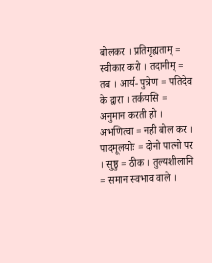बोलकर । प्रतिगृह्यताम् = स्वीकार करो । तदानीम् = तब । आर्य- पुत्रेण = पतिदेव के द्वारा । तर्कयसि = अनुमान करती हो । अभणित्वा = नही बोल कर । पादमूलयोः = दोनो पात्नो पर । सुष्ठु = ठीक । तुल्यशीलानि = समान स्वभाव वाले ।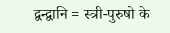द्वन्द्वानि = स्त्री-पुरुषो के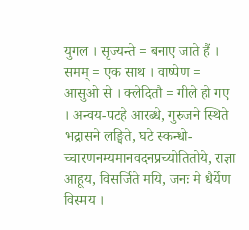युगल । सृज्यन्ते = बनाए जाते हैं । समम् = एक साथ । वाष्पेण = आसुओ से । क्लेदितौ = गीले हो गए । अन्वय-पटहे आरब्धे, गुरुजने स्थिते भद्रासने लङ्घिते, घटे स्कन्धो- च्चारणनम्यमानवदनप्रच्योतितोये, राज्ञा आहूय, विसर्जिते मयि, जनः मे धैर्येण विस्मय ।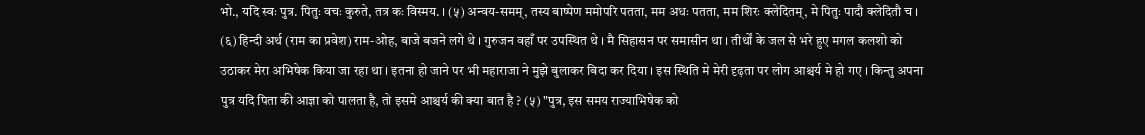भो., यदि स्वः पुत्र. पितुः वचः कुरुते, तत्र कः विस्मय. । (५) अन्वय-समम्, तस्य बाष्पेण ममोपरि पतता, मम अधः पतता, मम शिरः क्लेदितम्, मे पितुः पादौ क्लेदितौ च । (६) हिन्दी अर्थ (राम का प्रवेश) राम-ओह, बाजे बजने लगे थे । गुरुजन वहाँ पर उपस्थित थे । मै सिहासन पर समासीन था । तीर्थों के जल से भरे हुए मगल कलशो को उठाकर मेरा अभिषेक किया जा रहा था । इतना हो जाने पर भी महाराजा ने मुझे बुलाकर बिदा कर दिया । इस स्थिति मे मेरी दृढ़ता पर लोग आश्चर्य मे हो गए । किन्तु अपना पुत्र यदि पिता की आज्ञा को पालता है, तो इसमे आश्चर्य की क्या बात है ? (५) "पुत्र, इस समय राज्याभिषेक को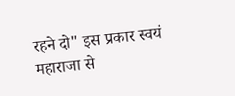रहने दो" इस प्रकार स्वयं महाराजा से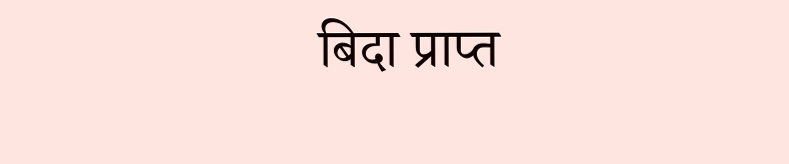बिदा प्राप्त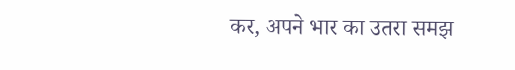कर, अपने भार का उतरा समझ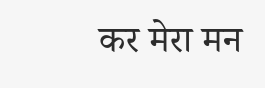कर मेरा मन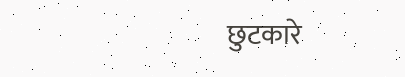छुटकारे